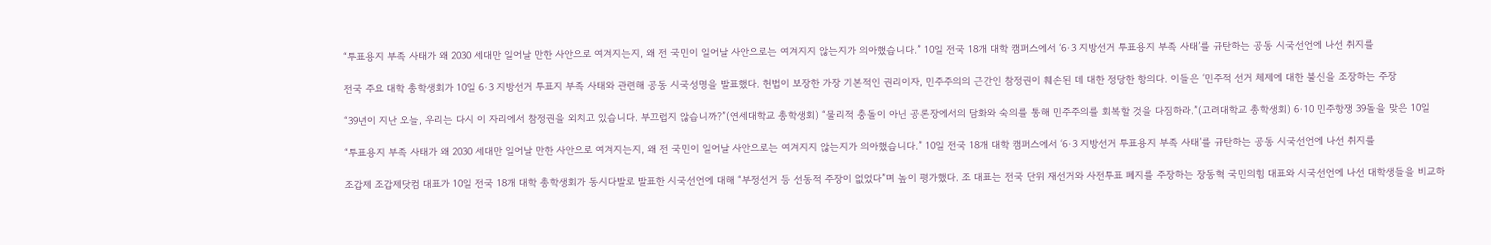“투표용지 부족 사태가 왜 2030 세대만 일어날 만한 사안으로 여겨지는지, 왜 전 국민이 일어날 사안으로는 여겨지지 않는지가 의아했습니다.” 10일 전국 18개 대학 캠퍼스에서 ‘6·3 지방선거 투표용지 부족 사태’를 규탄하는 공동 시국선언에 나선 취지를

전국 주요 대학 총학생회가 10일 6·3 지방선거 투표지 부족 사태와 관련해 공동 시국성명을 발표했다. 헌법이 보장한 가장 기본적인 권리이자, 민주주의의 근간인 참정권이 훼손된 데 대한 정당한 항의다. 이들은 ‘민주적 선거 체제에 대한 불신을 조장하는 주장

“39년이 지난 오늘, 우리는 다시 이 자리에서 참정권을 외치고 있습니다. 부끄럽지 않습니까?”(연세대학교 총학생회) “물리적 충돌이 아닌 공론장에서의 담화와 숙의를 통해 민주주의를 회복할 것을 다짐하라.”(고려대학교 총학생회) 6·10 민주항쟁 39돌을 맞은 10일

“투표용지 부족 사태가 왜 2030 세대만 일어날 만한 사안으로 여겨지는지, 왜 전 국민이 일어날 사안으로는 여겨지지 않는지가 의아했습니다.” 10일 전국 18개 대학 캠퍼스에서 ‘6·3 지방선거 투표용지 부족 사태’를 규탄하는 공동 시국선언에 나선 취지를

조갑제 조갑제닷컴 대표가 10일 전국 18개 대학 총학생회가 동시다발로 발표한 시국선언에 대해 “부정선거 등 선동적 주장이 없었다”며 높이 평가했다. 조 대표는 전국 단위 재선거와 사전투표 폐지를 주장하는 장동혁 국민의힘 대표와 시국선언에 나선 대학생들을 비교하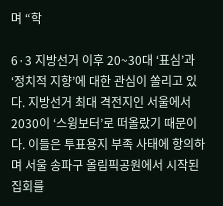며 “학

6·3 지방선거 이후 20~30대 ‘표심’과 ‘정치적 지향’에 대한 관심이 쏠리고 있다. 지방선거 최대 격전지인 서울에서 2030이 ‘스윙보터’로 떠올랐기 때문이다. 이들은 투표용지 부족 사태에 항의하며 서울 송파구 올림픽공원에서 시작된 집회를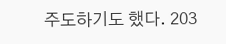주도하기도 했다. 203